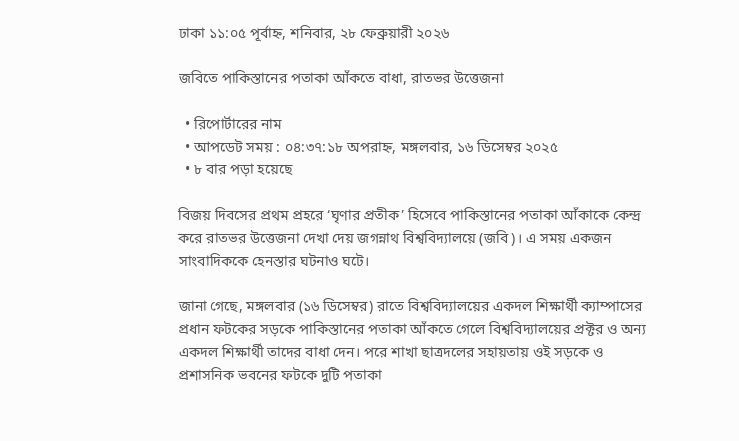ঢাকা ১১:০৫ পূর্বাহ্ন, শনিবার, ২৮ ফেব্রুয়ারী ২০২৬

জবিতে পাকিস্তানের পতাকা আঁকতে বাধা, রাতভর উত্তেজনা

  • রিপোর্টারের নাম
  • আপডেট সময় : ০৪:৩৭:১৮ অপরাহ্ন, মঙ্গলবার, ১৬ ডিসেম্বর ২০২৫
  • ৮ বার পড়া হয়েছে

বিজয় দিবসের প্রথম প্রহরে ‘ঘৃণার প্রতীক’ হিসেবে পাকিস্তানের পতাকা আঁকাকে কেন্দ্র করে রাতভর উত্তেজনা দেখা দেয় জগন্নাথ বিশ্ববিদ্যালয়ে (জবি)। এ সময় একজন সাংবাদিককে হেনস্তার ঘটনাও ঘটে।

জানা গেছে, মঙ্গলবার (১৬ ডিসেম্বর) রাতে বিশ্ববিদ্যালয়ের একদল শিক্ষার্থী ক্যাম্পাসের প্রধান ফটকের সড়কে পাকিস্তানের পতাকা আঁকতে গেলে বিশ্ববিদ্যালয়ের প্রক্টর ও অন্য একদল শিক্ষার্থী তাদের বাধা দেন। পরে শাখা ছাত্রদলের সহায়তায় ওই সড়কে ও প্রশাসনিক ভবনের ফটকে দুটি পতাকা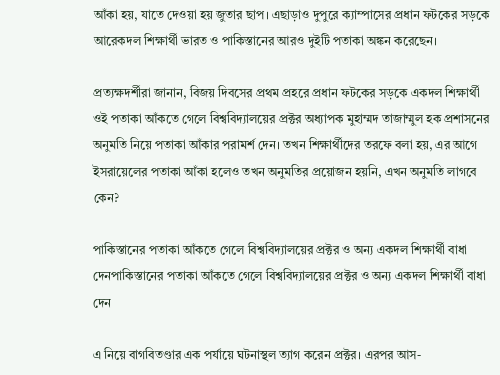আঁকা হয়, যাতে দেওয়া হয় জুতার ছাপ। এছাড়াও দুপুরে ক্যাম্পাসের প্রধান ফটকের সড়কে আরেকদল শিক্ষার্থী ভারত ও পাকিস্তানের আরও দুইটি পতাকা অঙ্কন করেছেন।

প্রত্যক্ষদর্শীরা জানান, বিজয় দিবসের প্রথম প্রহরে প্রধান ফটকের সড়কে একদল শিক্ষার্থী ওই পতাকা আঁকতে গেলে বিশ্ববিদ্যালয়ের প্রক্টর অধ্যাপক মুহাম্মদ তাজাম্মুল হক প্রশাসনের অনুমতি নিয়ে পতাকা আঁকার পরামর্শ দেন। তখন শিক্ষার্থীদের তরফে বলা হয়, এর আগে ইসরায়েলের পতাকা আঁকা হলেও তখন অনুমতির প্রয়োজন হয়নি, এখন অনুমতি লাগবে কেন?

পাকিস্তানের পতাকা আঁকতে গেলে বিশ্ববিদ্যালয়ের প্রক্টর ও অন্য একদল শিক্ষার্থী বাধা দেনপাকিস্তানের পতাকা আঁকতে গেলে বিশ্ববিদ্যালয়ের প্রক্টর ও অন্য একদল শিক্ষার্থী বাধা দেন

এ নিয়ে বাগবিতণ্ডার এক পর্যায়ে ঘটনাস্থল ত্যাগ করেন প্রক্টর। এরপর আস-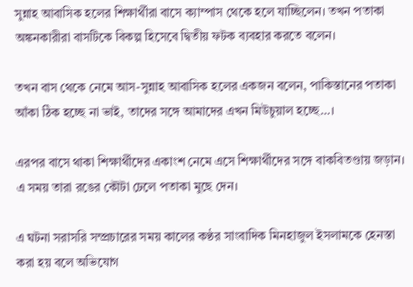সুন্নাহ আবাসিক হলের শিক্ষার্থীরা বাসে ক্যাম্পাস থেকে হলে যাচ্ছিলেন। তখন পতাকা অঙ্কনকারীরা বাসটিকে বিকল্প হিসেবে দ্বিতীয় ফটক ব্যবহার করতে বলেন।

তখন বাস থেকে নেমে আস-সুন্নাহ আবাসিক হলের একজন বলেন, পাকিস্তানের পতাকা আঁকা ঠিক হচ্ছে না ভাই, তাদের সঙ্গে আমাদের এখন মিউচুয়াল হচ্ছে…।

এরপর বাসে থাকা শিক্ষার্থীদের একাংশ নেমে এসে শিক্ষার্থীদের সঙ্গে বাকবিতণ্ডায় জড়ান। এ সময় তারা রঙের কৌটা ঢেলে পতাকা মুছে দেন।

এ ঘটনা সরাসরি সম্প্রচারের সময় কালের কণ্ঠর সাংবাদিক মিনহাজুল ইসলামকে হেনস্তা করা হয় বলে অভিযোগ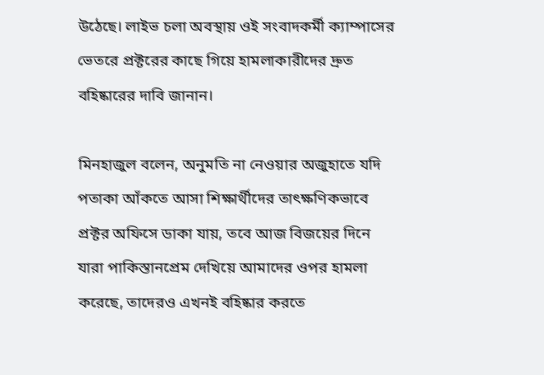উঠেছে। লাইভ চলা অবস্থায় ওই সংবাদকর্মী ক্যাম্পাসের ভেতরে প্রক্টরের কাছে গিয়ে হামলাকারীদের দ্রুত বহিষ্কারের দাবি জানান।

মিনহাজুল বলেন, অনুমতি না নেওয়ার অজুহাতে যদি পতাকা আঁকতে আসা শিক্ষার্থীদের তাৎক্ষণিকভাবে প্রক্টর অফিসে ডাকা যায়, তবে আজ বিজয়ের দিনে যারা পাকিস্তানপ্রেম দেখিয়ে আমাদের ওপর হামলা করেছে, তাদেরও এখনই বহিষ্কার করতে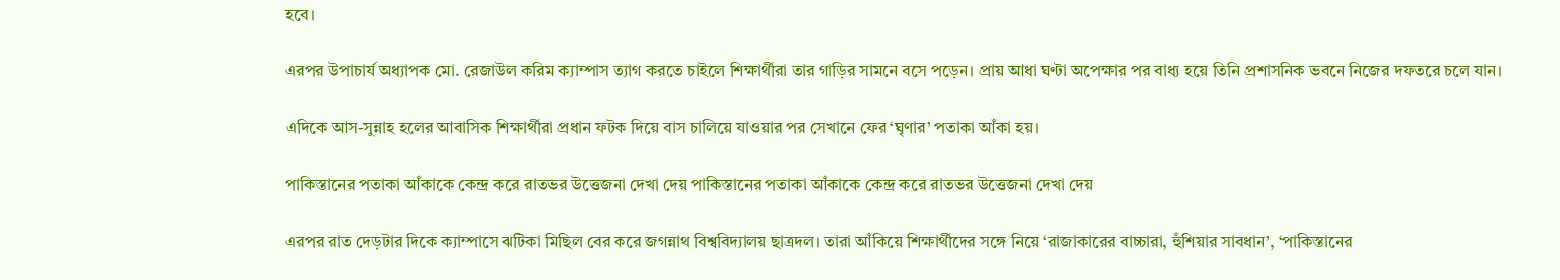হবে।

এরপর উপাচার্য অধ্যাপক মো. রেজাউল করিম ক্যাম্পাস ত্যাগ করতে চাইলে শিক্ষার্থীরা তার গাড়ির সামনে বসে পড়েন। প্রায় আধা ঘণ্টা অপেক্ষার পর বাধ্য হয়ে তিনি প্রশাসনিক ভবনে নিজের দফতরে চলে যান।

এদিকে আস-সুন্নাহ হলের আবাসিক শিক্ষার্থীরা প্রধান ফটক দিয়ে বাস চালিয়ে যাওয়ার পর সেখানে ফের ‘ঘৃণার’ পতাকা আঁকা হয়।

পাকিস্তানের পতাকা আঁকাকে কেন্দ্র করে রাতভর উত্তেজনা দেখা দেয় পাকিস্তানের পতাকা আঁকাকে কেন্দ্র করে রাতভর উত্তেজনা দেখা দেয়

এরপর রাত দেড়টার দিকে ক্যাম্পাসে ঝটিকা মিছিল বের করে জগন্নাথ বিশ্ববিদ্যালয় ছাত্রদল। তারা আঁকিয়ে শিক্ষার্থীদের সঙ্গে নিয়ে ‘রাজাকারের বাচ্চারা, হুঁশিয়ার সাবধান’, ‘পাকিস্তানের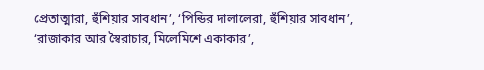প্রেতাত্মারা, হুঁশিয়ার সাবধান’, ‘পিন্ডির দালালেরা, হুঁশিয়ার সাবধান’, ‘রাজাকার আর স্বৈরাচার, মিলেমিশে একাকার’,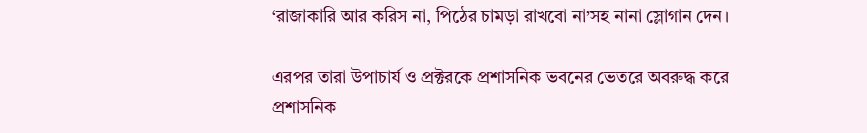‘রাজাকারি আর করিস না, পিঠের চামড়া রাখবো না’সহ নানা স্লোগান দেন।

এরপর তারা উপাচার্য ও প্রক্টরকে প্রশাসনিক ভবনের ভেতরে অবরুদ্ধ করে প্রশাসনিক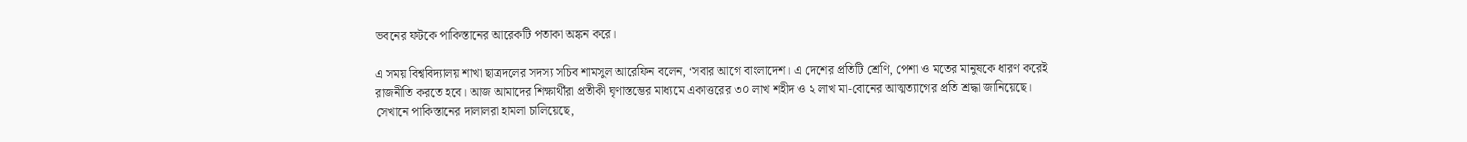ভবনের ফটকে পাকিস্তানের আরেকটি পতাকা অঙ্কন করে।

এ সময় বিশ্ববিদ্যালয় শাখা ছাত্রদলের সদস্য সচিব শামসুল আরেফিন বলেন, ‘সবার আগে বাংলাদেশ। এ দেশের প্রতিটি শ্রেণি, পেশা ও মতের মানুষকে ধারণ করেই রাজনীতি করতে হবে। আজ আমাদের শিক্ষার্থীরা প্রতীকী ঘৃণাস্তম্ভের মাধ্যমে একাত্তরের ৩০ লাখ শহীদ ও ২ লাখ মা-বোনের আত্মত্যাগের প্রতি শ্রদ্ধা জানিয়েছে। সেখানে পাকিস্তানের দালালরা হামলা চালিয়েছে,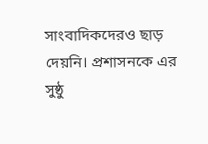সাংবাদিকদেরও ছাড় দেয়নি। প্রশাসনকে এর সুষ্ঠু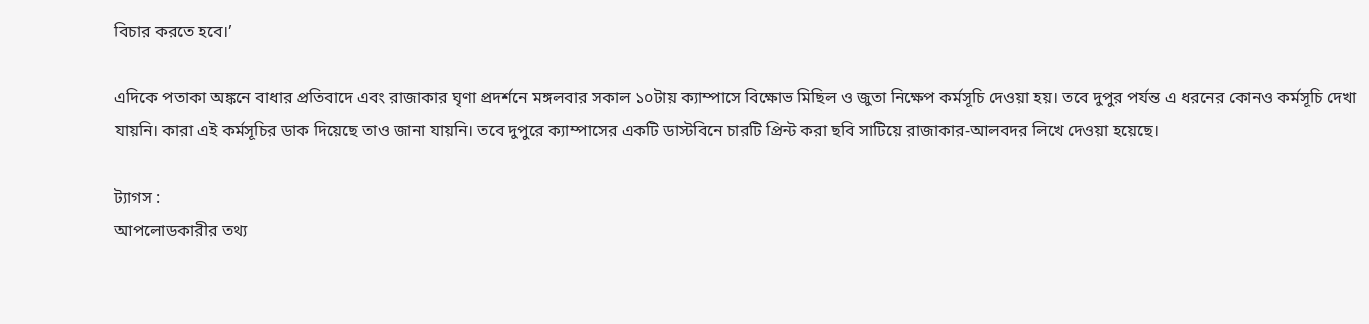বিচার করতে হবে।’

এদিকে পতাকা অঙ্কনে বাধার প্রতিবাদে এবং রাজাকার ঘৃণা প্রদর্শনে মঙ্গলবার সকাল ১০টায় ক্যাম্পাসে বিক্ষোভ মিছিল ও জুতা নিক্ষেপ কর্মসূচি দেওয়া হয়। তবে দুপুর পর্যন্ত এ ধরনের কোনও কর্মসূচি দেখা যায়নি। কারা এই কর্মসূচির ডাক দিয়েছে তাও জানা যায়নি। তবে দুপুরে ক্যাম্পাসের একটি ডাস্টবিনে চারটি প্রিন্ট করা ছবি সাটিয়ে রাজাকার-আলবদর লিখে দেওয়া হয়েছে।

ট্যাগস :
আপলোডকারীর তথ্য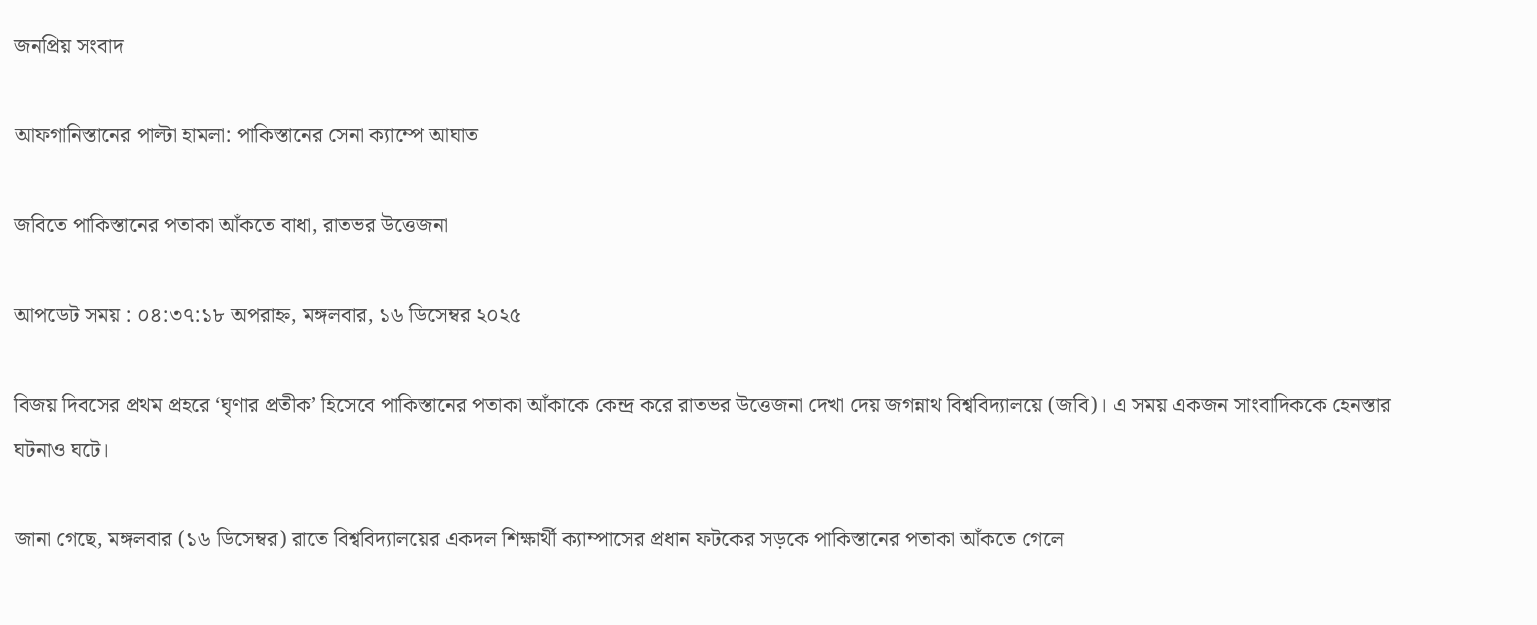জনপ্রিয় সংবাদ

আফগানিস্তানের পাল্টা হামলা: পাকিস্তানের সেনা ক্যাম্পে আঘাত

জবিতে পাকিস্তানের পতাকা আঁকতে বাধা, রাতভর উত্তেজনা

আপডেট সময় : ০৪:৩৭:১৮ অপরাহ্ন, মঙ্গলবার, ১৬ ডিসেম্বর ২০২৫

বিজয় দিবসের প্রথম প্রহরে ‘ঘৃণার প্রতীক’ হিসেবে পাকিস্তানের পতাকা আঁকাকে কেন্দ্র করে রাতভর উত্তেজনা দেখা দেয় জগন্নাথ বিশ্ববিদ্যালয়ে (জবি)। এ সময় একজন সাংবাদিককে হেনস্তার ঘটনাও ঘটে।

জানা গেছে, মঙ্গলবার (১৬ ডিসেম্বর) রাতে বিশ্ববিদ্যালয়ের একদল শিক্ষার্থী ক্যাম্পাসের প্রধান ফটকের সড়কে পাকিস্তানের পতাকা আঁকতে গেলে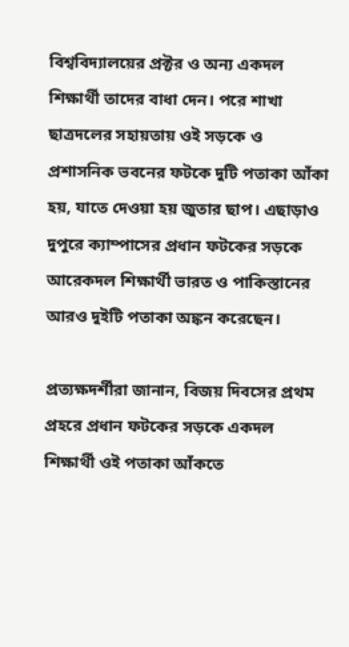বিশ্ববিদ্যালয়ের প্রক্টর ও অন্য একদল শিক্ষার্থী তাদের বাধা দেন। পরে শাখা ছাত্রদলের সহায়তায় ওই সড়কে ও প্রশাসনিক ভবনের ফটকে দুটি পতাকা আঁকা হয়, যাতে দেওয়া হয় জুতার ছাপ। এছাড়াও দুপুরে ক্যাম্পাসের প্রধান ফটকের সড়কে আরেকদল শিক্ষার্থী ভারত ও পাকিস্তানের আরও দুইটি পতাকা অঙ্কন করেছেন।

প্রত্যক্ষদর্শীরা জানান, বিজয় দিবসের প্রথম প্রহরে প্রধান ফটকের সড়কে একদল শিক্ষার্থী ওই পতাকা আঁকতে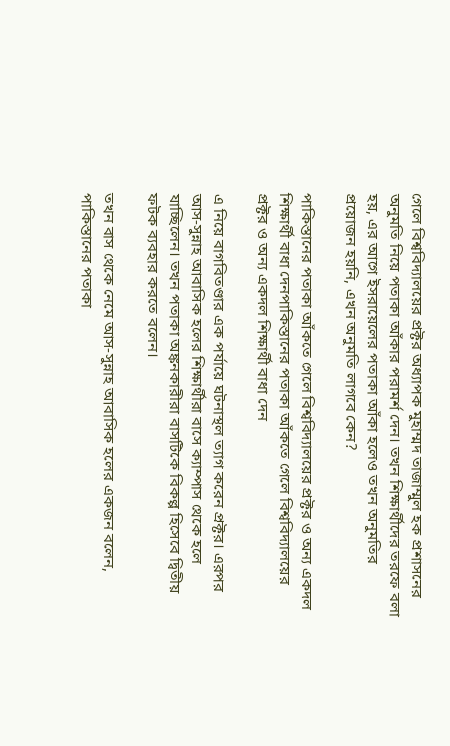গেলে বিশ্ববিদ্যালয়ের প্রক্টর অধ্যাপক মুহাম্মদ তাজাম্মুল হক প্রশাসনের অনুমতি নিয়ে পতাকা আঁকার পরামর্শ দেন। তখন শিক্ষার্থীদের তরফে বলা হয়, এর আগে ইসরায়েলের পতাকা আঁকা হলেও তখন অনুমতির প্রয়োজন হয়নি, এখন অনুমতি লাগবে কেন?

পাকিস্তানের পতাকা আঁকতে গেলে বিশ্ববিদ্যালয়ের প্রক্টর ও অন্য একদল শিক্ষার্থী বাধা দেনপাকিস্তানের পতাকা আঁকতে গেলে বিশ্ববিদ্যালয়ের প্রক্টর ও অন্য একদল শিক্ষার্থী বাধা দেন

এ নিয়ে বাগবিতণ্ডার এক পর্যায়ে ঘটনাস্থল ত্যাগ করেন প্রক্টর। এরপর আস-সুন্নাহ আবাসিক হলের শিক্ষার্থীরা বাসে ক্যাম্পাস থেকে হলে যাচ্ছিলেন। তখন পতাকা অঙ্কনকারীরা বাসটিকে বিকল্প হিসেবে দ্বিতীয় ফটক ব্যবহার করতে বলেন।

তখন বাস থেকে নেমে আস-সুন্নাহ আবাসিক হলের একজন বলেন, পাকিস্তানের পতাকা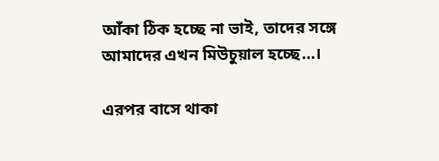আঁকা ঠিক হচ্ছে না ভাই, তাদের সঙ্গে আমাদের এখন মিউচুয়াল হচ্ছে…।

এরপর বাসে থাকা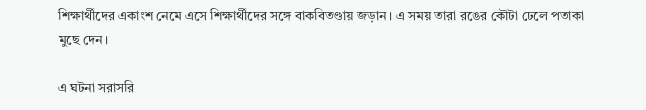শিক্ষার্থীদের একাংশ নেমে এসে শিক্ষার্থীদের সঙ্গে বাকবিতণ্ডায় জড়ান। এ সময় তারা রঙের কৌটা ঢেলে পতাকা মুছে দেন।

এ ঘটনা সরাসরি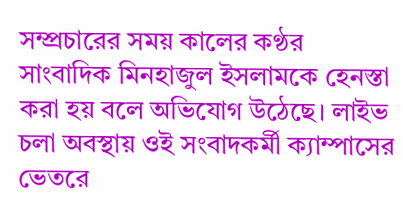সম্প্রচারের সময় কালের কণ্ঠর সাংবাদিক মিনহাজুল ইসলামকে হেনস্তা করা হয় বলে অভিযোগ উঠেছে। লাইভ চলা অবস্থায় ওই সংবাদকর্মী ক্যাম্পাসের ভেতরে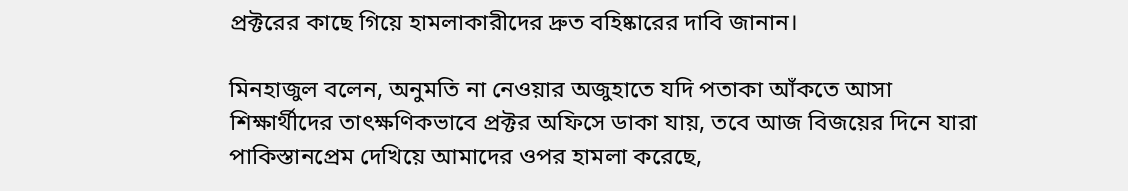প্রক্টরের কাছে গিয়ে হামলাকারীদের দ্রুত বহিষ্কারের দাবি জানান।

মিনহাজুল বলেন, অনুমতি না নেওয়ার অজুহাতে যদি পতাকা আঁকতে আসা শিক্ষার্থীদের তাৎক্ষণিকভাবে প্রক্টর অফিসে ডাকা যায়, তবে আজ বিজয়ের দিনে যারা পাকিস্তানপ্রেম দেখিয়ে আমাদের ওপর হামলা করেছে,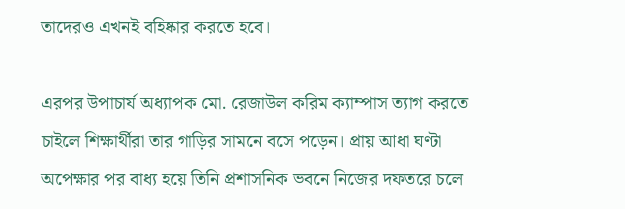তাদেরও এখনই বহিষ্কার করতে হবে।

এরপর উপাচার্য অধ্যাপক মো. রেজাউল করিম ক্যাম্পাস ত্যাগ করতে চাইলে শিক্ষার্থীরা তার গাড়ির সামনে বসে পড়েন। প্রায় আধা ঘণ্টা অপেক্ষার পর বাধ্য হয়ে তিনি প্রশাসনিক ভবনে নিজের দফতরে চলে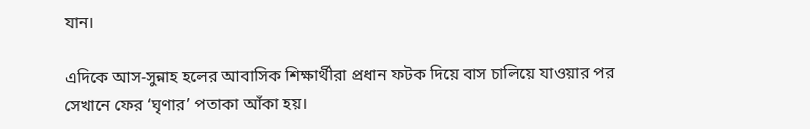যান।

এদিকে আস-সুন্নাহ হলের আবাসিক শিক্ষার্থীরা প্রধান ফটক দিয়ে বাস চালিয়ে যাওয়ার পর সেখানে ফের ‘ঘৃণার’ পতাকা আঁকা হয়।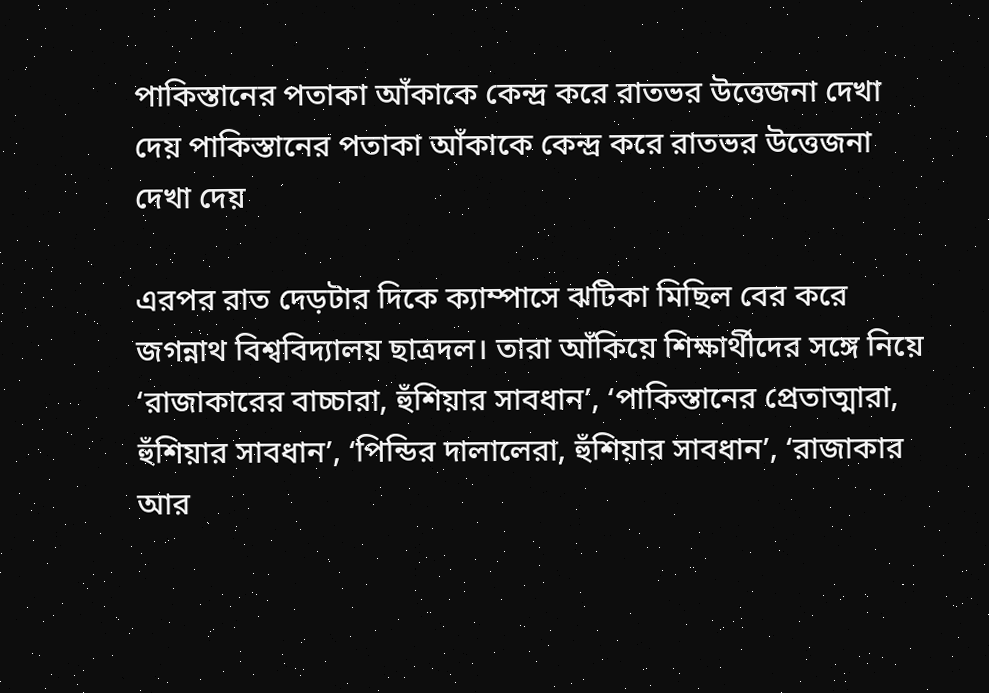পাকিস্তানের পতাকা আঁকাকে কেন্দ্র করে রাতভর উত্তেজনা দেখা দেয় পাকিস্তানের পতাকা আঁকাকে কেন্দ্র করে রাতভর উত্তেজনা দেখা দেয়

এরপর রাত দেড়টার দিকে ক্যাম্পাসে ঝটিকা মিছিল বের করে জগন্নাথ বিশ্ববিদ্যালয় ছাত্রদল। তারা আঁকিয়ে শিক্ষার্থীদের সঙ্গে নিয়ে ‘রাজাকারের বাচ্চারা, হুঁশিয়ার সাবধান’, ‘পাকিস্তানের প্রেতাত্মারা, হুঁশিয়ার সাবধান’, ‘পিন্ডির দালালেরা, হুঁশিয়ার সাবধান’, ‘রাজাকার আর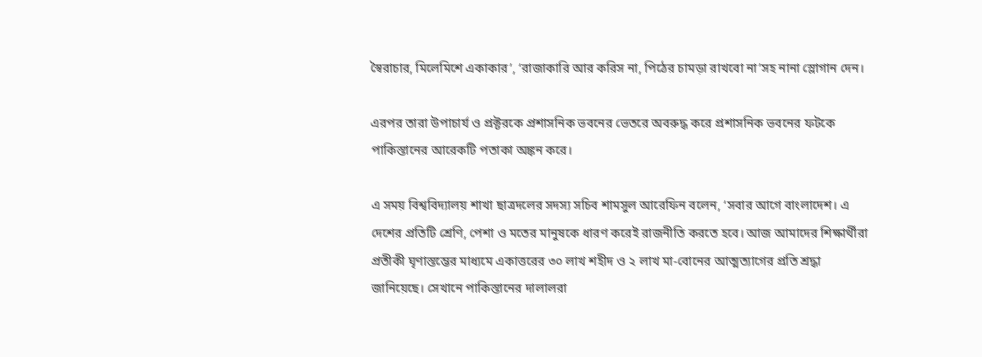স্বৈরাচার, মিলেমিশে একাকার’, ‘রাজাকারি আর করিস না, পিঠের চামড়া রাখবো না’সহ নানা স্লোগান দেন।

এরপর তারা উপাচার্য ও প্রক্টরকে প্রশাসনিক ভবনের ভেতরে অবরুদ্ধ করে প্রশাসনিক ভবনের ফটকে পাকিস্তানের আরেকটি পতাকা অঙ্কন করে।

এ সময় বিশ্ববিদ্যালয় শাখা ছাত্রদলের সদস্য সচিব শামসুল আরেফিন বলেন, ‘সবার আগে বাংলাদেশ। এ দেশের প্রতিটি শ্রেণি, পেশা ও মতের মানুষকে ধারণ করেই রাজনীতি করতে হবে। আজ আমাদের শিক্ষার্থীরা প্রতীকী ঘৃণাস্তম্ভের মাধ্যমে একাত্তরের ৩০ লাখ শহীদ ও ২ লাখ মা-বোনের আত্মত্যাগের প্রতি শ্রদ্ধা জানিয়েছে। সেখানে পাকিস্তানের দালালরা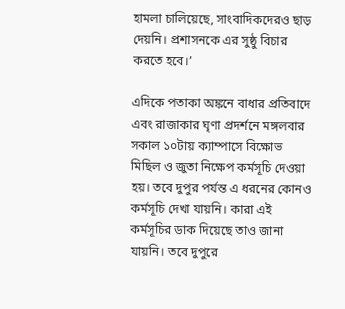হামলা চালিয়েছে, সাংবাদিকদেরও ছাড় দেয়নি। প্রশাসনকে এর সুষ্ঠু বিচার করতে হবে।’

এদিকে পতাকা অঙ্কনে বাধার প্রতিবাদে এবং রাজাকার ঘৃণা প্রদর্শনে মঙ্গলবার সকাল ১০টায় ক্যাম্পাসে বিক্ষোভ মিছিল ও জুতা নিক্ষেপ কর্মসূচি দেওয়া হয়। তবে দুপুর পর্যন্ত এ ধরনের কোনও কর্মসূচি দেখা যায়নি। কারা এই কর্মসূচির ডাক দিয়েছে তাও জানা যায়নি। তবে দুপুরে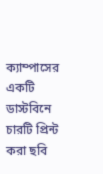ক্যাম্পাসের একটি ডাস্টবিনে চারটি প্রিন্ট করা ছবি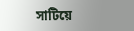সাটিয়ে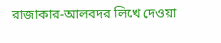রাজাকার-আলবদর লিখে দেওয়া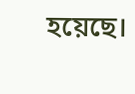হয়েছে।